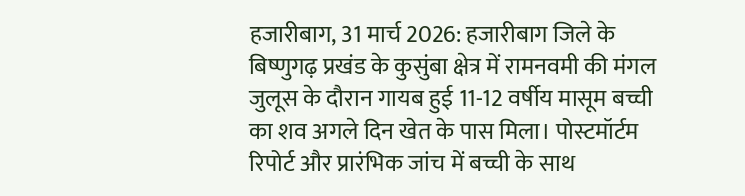हजारीबाग, 31 मार्च 2026: हजारीबाग जिले के बिष्णुगढ़ प्रखंड के कुसुंबा क्षेत्र में रामनवमी की मंगल जुलूस के दौरान गायब हुई 11-12 वर्षीय मासूम बच्ची का शव अगले दिन खेत के पास मिला। पोस्टमॉर्टम रिपोर्ट और प्रारंभिक जांच में बच्ची के साथ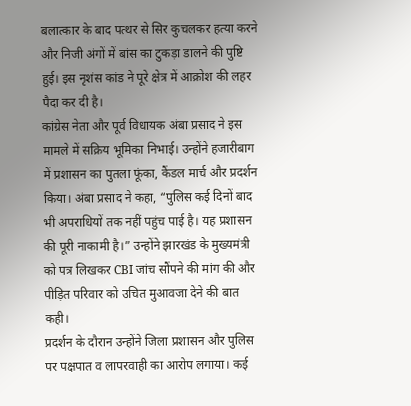बलात्कार के बाद पत्थर से सिर कुचलकर हत्या करने और निजी अंगों में बांस का टुकड़ा डालने की पुष्टि हुई। इस नृशंस कांड ने पूरे क्षेत्र में आक्रोश की लहर पैदा कर दी है।
कांग्रेस नेता और पूर्व विधायक अंबा प्रसाद ने इस मामले में सक्रिय भूमिका निभाई। उन्होंने हजारीबाग में प्रशासन का पुतला फूंका, कैंडल मार्च और प्रदर्शन किया। अंबा प्रसाद ने कहा, “पुलिस कई दिनों बाद भी अपराधियों तक नहीं पहुंच पाई है। यह प्रशासन की पूरी नाकामी है।” उन्होंने झारखंड के मुख्यमंत्री को पत्र लिखकर CBI जांच सौंपने की मांग की और पीड़ित परिवार को उचित मुआवजा देने की बात कही।
प्रदर्शन के दौरान उन्होंने जिला प्रशासन और पुलिस पर पक्षपात व लापरवाही का आरोप लगाया। कई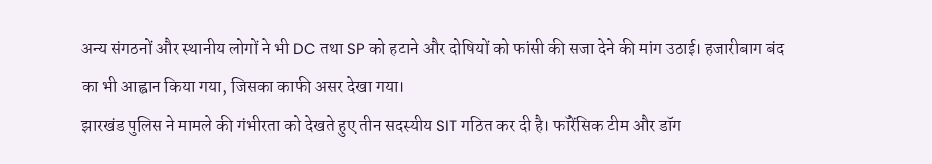अन्य संगठनों और स्थानीय लोगों ने भी DC तथा SP को हटाने और दोषियों को फांसी की सजा देने की मांग उठाई। हजारीबाग बंद का भी आह्वान किया गया, जिसका काफी असर देखा गया।
झारखंड पुलिस ने मामले की गंभीरता को देखते हुए तीन सदस्यीय SIT गठित कर दी है। फॉरेंसिक टीम और डॉग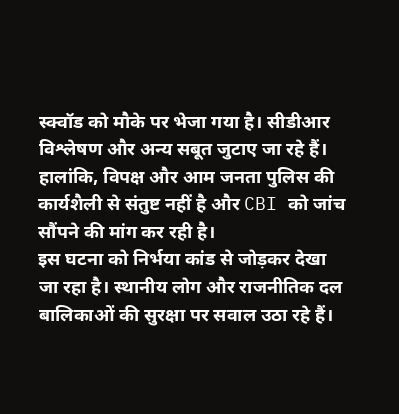स्क्वॉड को मौके पर भेजा गया है। सीडीआर विश्लेषण और अन्य सबूत जुटाए जा रहे हैं। हालांकि, विपक्ष और आम जनता पुलिस की कार्यशैली से संतुष्ट नहीं है और CBI को जांच सौंपने की मांग कर रही है।
इस घटना को निर्भया कांड से जोड़कर देखा जा रहा है। स्थानीय लोग और राजनीतिक दल बालिकाओं की सुरक्षा पर सवाल उठा रहे हैं।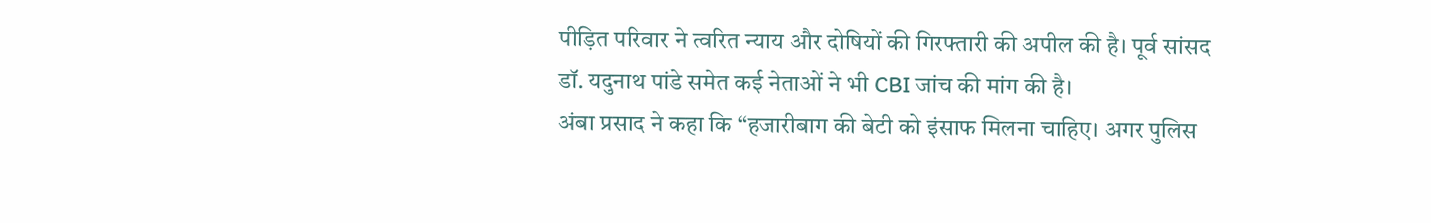पीड़ित परिवार ने त्वरित न्याय और दोषियों की गिरफ्तारी की अपील की है। पूर्व सांसद डॉ. यदुनाथ पांडे समेत कई नेताओं ने भी CBI जांच की मांग की है।
अंबा प्रसाद ने कहा कि “हजारीबाग की बेटी को इंसाफ मिलना चाहिए। अगर पुलिस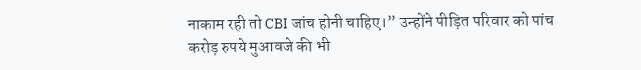नाकाम रही तो CBI जांच होनी चाहिए।” उन्होंने पीड़ित परिवार को पांच करोड़ रुपये मुआवजे की भी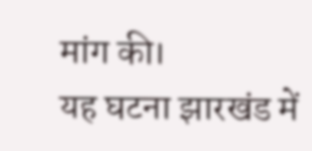मांग की।
यह घटना झारखंड में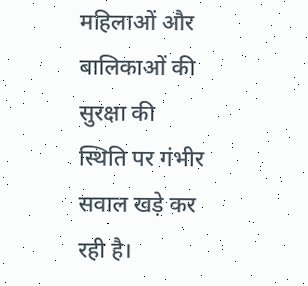महिलाओं और बालिकाओं की सुरक्षा की स्थिति पर गंभीर सवाल खड़े कर रही है।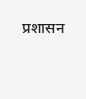प्रशासन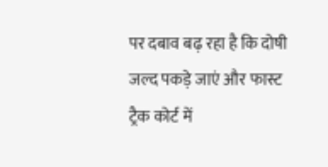पर दबाव बढ़ रहा है कि दोषी जल्द पकड़े जाएं और फास्ट ट्रैक कोर्ट में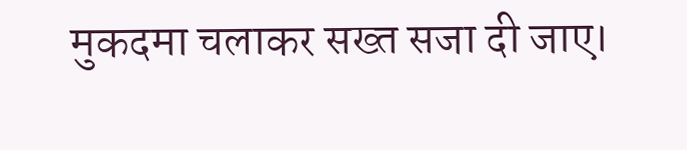मुकदमा चलाकर सख्त सजा दी जाए।